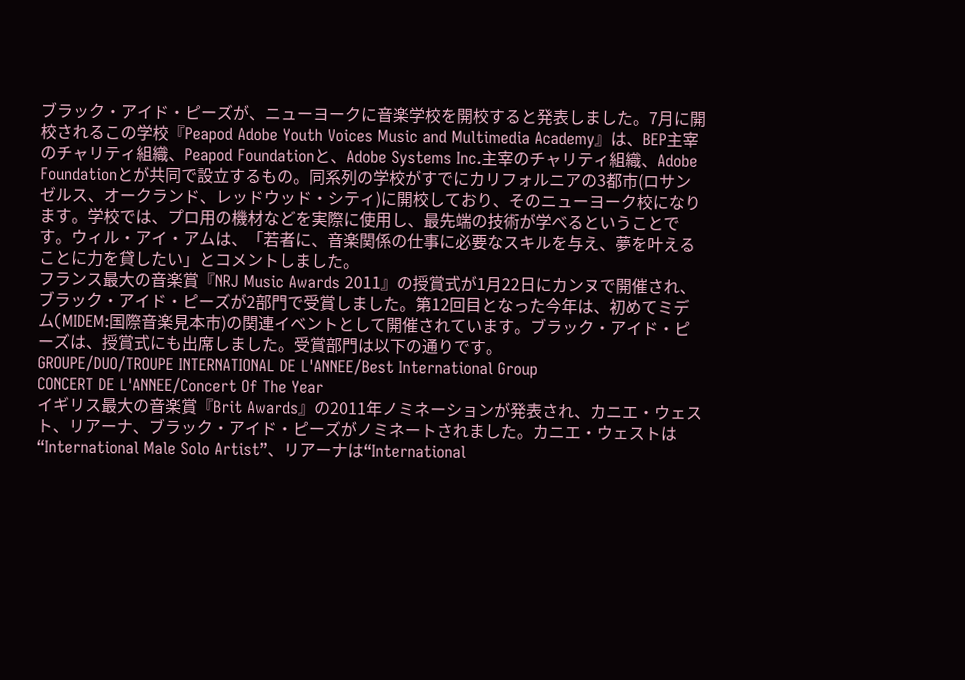ブラック・アイド・ピーズが、ニューヨークに音楽学校を開校すると発表しました。7月に開校されるこの学校『Peapod Adobe Youth Voices Music and Multimedia Academy』は、BEP主宰のチャリティ組織、Peapod Foundationと、Adobe Systems Inc.主宰のチャリティ組織、Adobe Foundationとが共同で設立するもの。同系列の学校がすでにカリフォルニアの3都市(ロサンゼルス、オークランド、レッドウッド・シティ)に開校しており、そのニューヨーク校になります。学校では、プロ用の機材などを実際に使用し、最先端の技術が学べるということです。ウィル・アイ・アムは、「若者に、音楽関係の仕事に必要なスキルを与え、夢を叶えることに力を貸したい」とコメントしました。
フランス最大の音楽賞『NRJ Music Awards 2011』の授賞式が1月22日にカンヌで開催され、ブラック・アイド・ピーズが2部門で受賞しました。第12回目となった今年は、初めてミデム(MIDEM:国際音楽見本市)の関連イベントとして開催されています。ブラック・アイド・ピーズは、授賞式にも出席しました。受賞部門は以下の通りです。
GROUPE/DUO/TROUPE INTERNATIONAL DE L'ANNEE/Best International Group
CONCERT DE L'ANNEE/Concert Of The Year
イギリス最大の音楽賞『Brit Awards』の2011年ノミネーションが発表され、カニエ・ウェスト、リアーナ、ブラック・アイド・ピーズがノミネートされました。カニエ・ウェストは“International Male Solo Artist”、リアーナは“International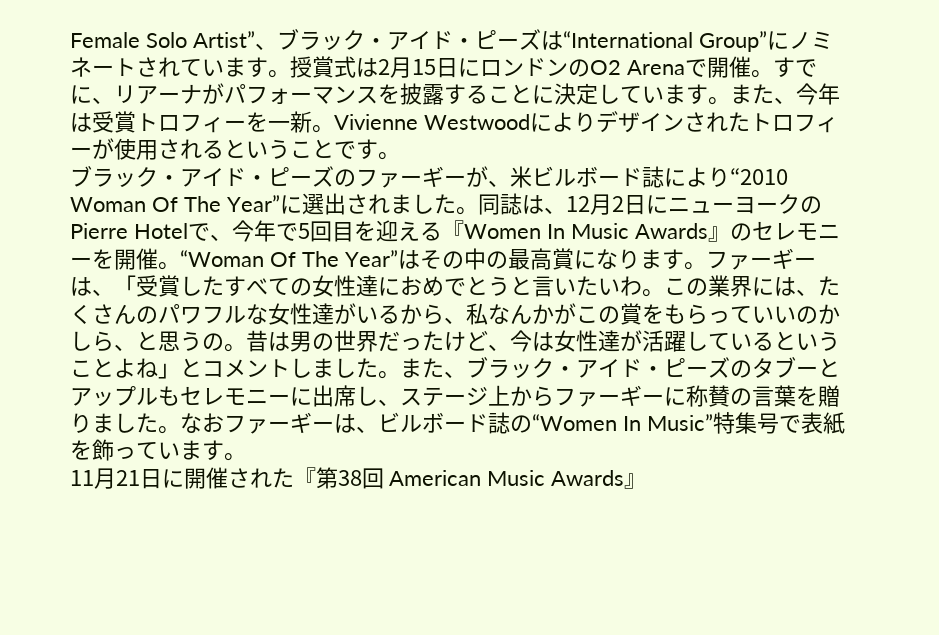Female Solo Artist”、ブラック・アイド・ピーズは“International Group”にノミネートされています。授賞式は2月15日にロンドンのO2 Arenaで開催。すでに、リアーナがパフォーマンスを披露することに決定しています。また、今年は受賞トロフィーを一新。Vivienne Westwoodによりデザインされたトロフィーが使用されるということです。
ブラック・アイド・ピーズのファーギーが、米ビルボード誌により“2010 Woman Of The Year”に選出されました。同誌は、12月2日にニューヨークのPierre Hotelで、今年で5回目を迎える『Women In Music Awards』のセレモニーを開催。“Woman Of The Year”はその中の最高賞になります。ファーギーは、「受賞したすべての女性達におめでとうと言いたいわ。この業界には、たくさんのパワフルな女性達がいるから、私なんかがこの賞をもらっていいのかしら、と思うの。昔は男の世界だったけど、今は女性達が活躍しているということよね」とコメントしました。また、ブラック・アイド・ピーズのタブーとアップルもセレモニーに出席し、ステージ上からファーギーに称賛の言葉を贈りました。なおファーギーは、ビルボード誌の“Women In Music”特集号で表紙を飾っています。
11月21日に開催された『第38回 American Music Awards』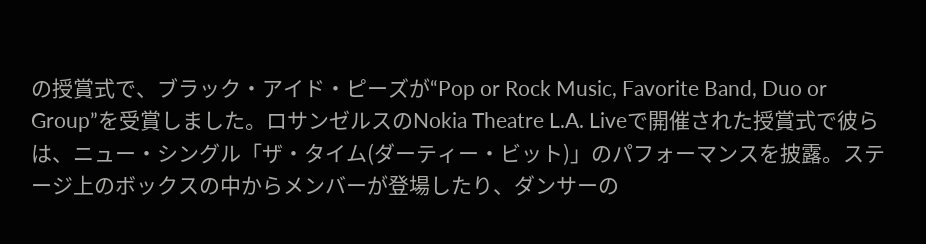の授賞式で、ブラック・アイド・ピーズが“Pop or Rock Music, Favorite Band, Duo or Group”を受賞しました。ロサンゼルスのNokia Theatre L.A. Liveで開催された授賞式で彼らは、ニュー・シングル「ザ・タイム(ダーティー・ビット)」のパフォーマンスを披露。ステージ上のボックスの中からメンバーが登場したり、ダンサーの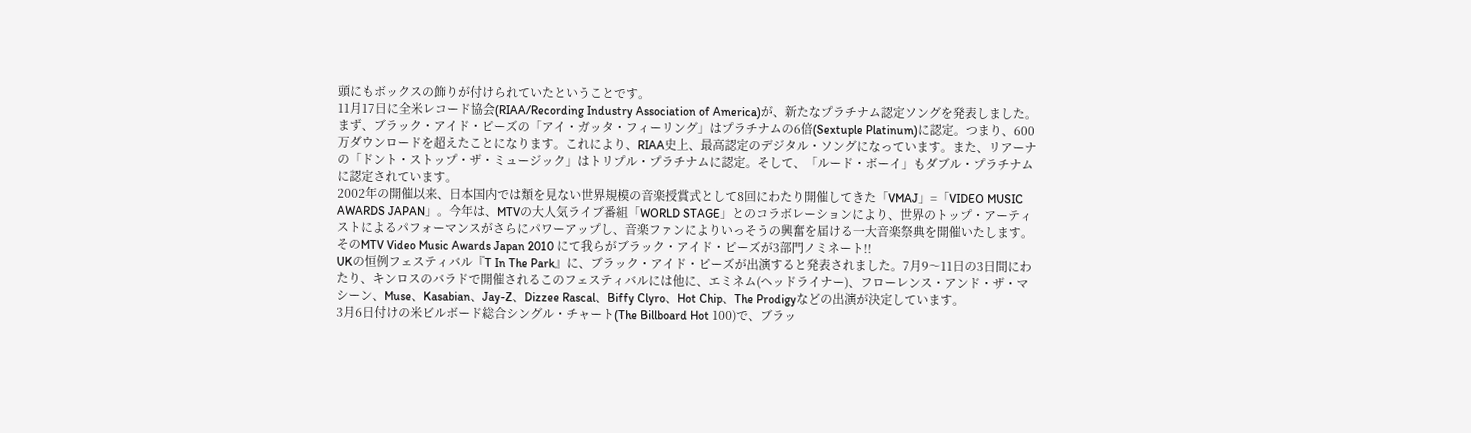頭にもボックスの飾りが付けられていたということです。
11月17日に全米レコード協会(RIAA/Recording Industry Association of America)が、新たなプラチナム認定ソングを発表しました。まず、ブラック・アイド・ピーズの「アイ・ガッタ・フィーリング」はプラチナムの6倍(Sextuple Platinum)に認定。つまり、600万ダウンロードを超えたことになります。これにより、RIAA史上、最高認定のデジタル・ソングになっています。また、リアーナの「ドント・ストップ・ザ・ミュージック」はトリプル・プラチナムに認定。そして、「ルード・ボーイ」もダブル・プラチナムに認定されています。
2002年の開催以来、日本国内では類を見ない世界規模の音楽授賞式として8回にわたり開催してきた「VMAJ」=「VIDEO MUSIC AWARDS JAPAN」。今年は、MTVの大人気ライブ番組「WORLD STAGE」とのコラボレーションにより、世界のトップ・アーティストによるパフォーマンスがさらにパワーアップし、音楽ファンによりいっそうの興奮を届ける一大音楽祭典を開催いたします。
そのMTV Video Music Awards Japan 2010 にて我らがブラック・アイド・ピーズが3部門ノミネート!!
UKの恒例フェスティバル『T In The Park』に、ブラック・アイド・ピーズが出演すると発表されました。7月9〜11日の3日間にわたり、キンロスのバラドで開催されるこのフェスティバルには他に、エミネム(ヘッドライナー)、フローレンス・アンド・ザ・マシーン、Muse、Kasabian、Jay-Z、Dizzee Rascal、Biffy Clyro、Hot Chip、The Prodigyなどの出演が決定しています。
3月6日付けの米ビルボード総合シングル・チャート(The Billboard Hot 100)で、ブラッ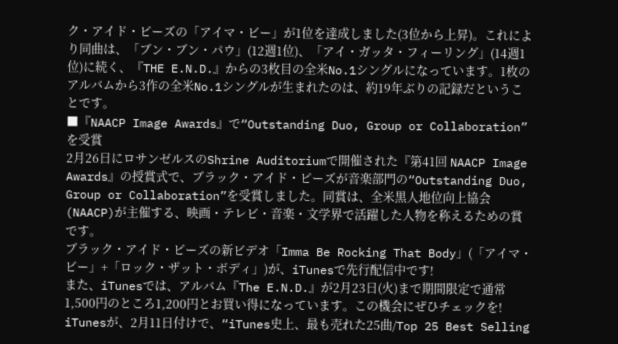ク・アイド・ピーズの「アイマ・ビー」が1位を達成しました(3位から上昇)。これにより同曲は、「ブン・ブン・パウ」(12週1位)、「アイ・ガッタ・フィーリング」(14週1位)に続く、『THE E.N.D.』からの3枚目の全米No.1シングルになっています。1枚のアルバムから3作の全米No.1シングルが生まれたのは、約19年ぶりの記録だということです。
■『NAACP Image Awards』で“Outstanding Duo, Group or Collaboration”を受賞
2月26日にロサンゼルスのShrine Auditoriumで開催された『第41回 NAACP Image Awards』の授賞式で、ブラック・アイド・ピーズが音楽部門の“Outstanding Duo, Group or Collaboration”を受賞しました。同賞は、全米黒人地位向上協会(NAACP)が主催する、映画・テレビ・音楽・文学界で活躍した人物を称えるための賞です。
ブラック・アイド・ピーズの新ビデオ「Imma Be Rocking That Body」(「アイマ・ビー」+「ロック・ザット・ボディ」)が、iTunesで先行配信中です!
また、iTunesでは、アルバム『The E.N.D.』が2月23日(火)まで期間限定で通常1,500円のところ1,200円とお買い得になっています。この機会にぜひチェックを!
iTunesが、2月11日付けで、“iTunes史上、最も売れた25曲/Top 25 Best Selling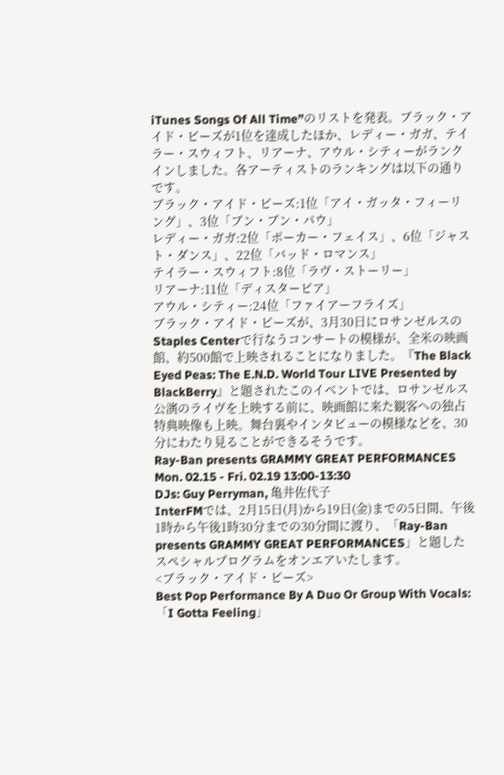iTunes Songs Of All Time”のリストを発表。ブラック・アイド・ピーズが1位を達成したほか、レディー・ガガ、テイラー・スウィフト、リアーナ、アウル・シティーがランクインしました。各アーティストのランキングは以下の通りです。
ブラック・アイド・ピーズ:1位「アイ・ガッタ・フィーリング」、3位「ブン・ブン・パウ」
レディー・ガガ:2位「ポーカー・フェイス」、6位「ジャスト・ダンス」、22位「バッド・ロマンス」
テイラー・スウィフト:8位「ラヴ・ストーリー」
リアーナ:11位「ディスタービア」
アウル・シティー:24位「ファイアーフライズ」
ブラック・アイド・ピーズが、3月30日にロサンゼルスのStaples Centerで行なうコンサートの模様が、全米の映画館、約500館で上映されることになりました。『The Black Eyed Peas: The E.N.D. World Tour LIVE Presented by BlackBerry』と題されたこのイベントでは、ロサンゼルス公演のライヴを上映する前に、映画館に来た観客への独占特典映像も上映。舞台裏やインタビューの模様などを、30分にわたり見ることができるそうです。
Ray-Ban presents GRAMMY GREAT PERFORMANCES Mon. 02.15 - Fri. 02.19 13:00-13:30
DJs: Guy Perryman, 亀井佐代子
InterFMでは、2月15日(月)から19日(金)までの5日間、午後1時から午後1時30分までの30分間に渡り、「Ray-Ban presents GRAMMY GREAT PERFORMANCES」と題したスペシャルプログラムをオンエアいたします。
<ブラック・アイド・ピーズ>
Best Pop Performance By A Duo Or Group With Vocals:「I Gotta Feeling」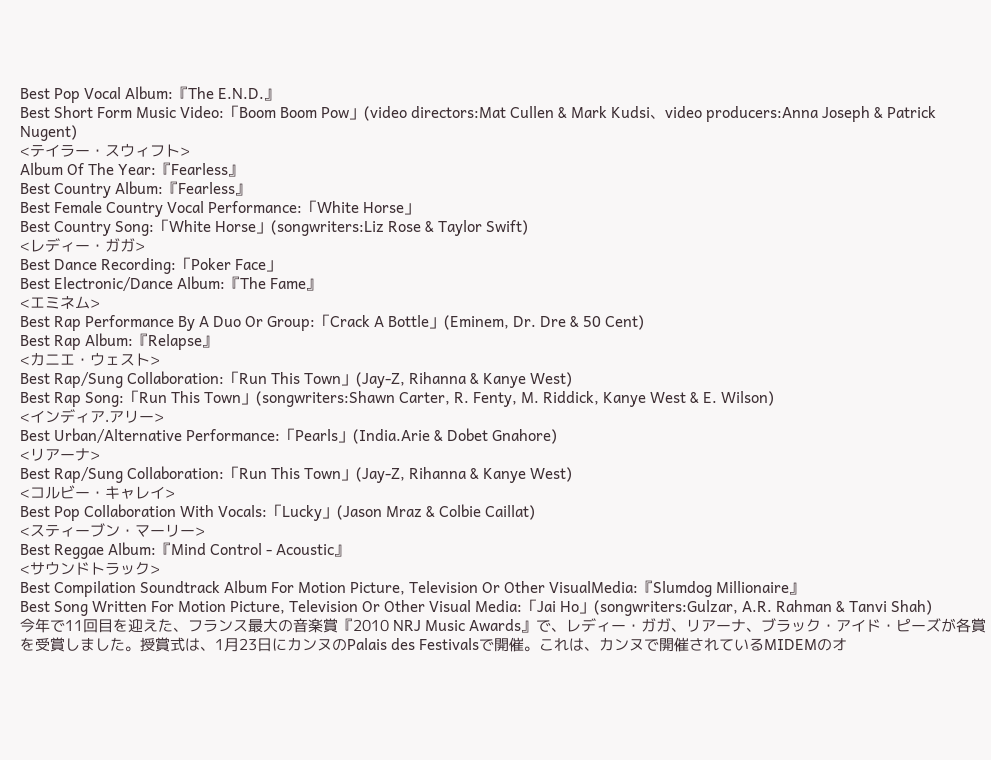Best Pop Vocal Album:『The E.N.D.』
Best Short Form Music Video:「Boom Boom Pow」(video directors:Mat Cullen & Mark Kudsi、video producers:Anna Joseph & Patrick Nugent)
<テイラー・スウィフト>
Album Of The Year:『Fearless』
Best Country Album:『Fearless』
Best Female Country Vocal Performance:「White Horse」
Best Country Song:「White Horse」(songwriters:Liz Rose & Taylor Swift)
<レディー・ガガ>
Best Dance Recording:「Poker Face」
Best Electronic/Dance Album:『The Fame』
<エミネム>
Best Rap Performance By A Duo Or Group:「Crack A Bottle」(Eminem, Dr. Dre & 50 Cent)
Best Rap Album:『Relapse』
<カニエ・ウェスト>
Best Rap/Sung Collaboration:「Run This Town」(Jay-Z, Rihanna & Kanye West)
Best Rap Song:「Run This Town」(songwriters:Shawn Carter, R. Fenty, M. Riddick, Kanye West & E. Wilson)
<インディア.アリー>
Best Urban/Alternative Performance:「Pearls」(India.Arie & Dobet Gnahore)
<リアーナ>
Best Rap/Sung Collaboration:「Run This Town」(Jay-Z, Rihanna & Kanye West)
<コルビー・キャレイ>
Best Pop Collaboration With Vocals:「Lucky」(Jason Mraz & Colbie Caillat)
<スティーブン・マーリー>
Best Reggae Album:『Mind Control - Acoustic』
<サウンドトラック>
Best Compilation Soundtrack Album For Motion Picture, Television Or Other VisualMedia:『Slumdog Millionaire』
Best Song Written For Motion Picture, Television Or Other Visual Media:「Jai Ho」(songwriters:Gulzar, A.R. Rahman & Tanvi Shah)
今年で11回目を迎えた、フランス最大の音楽賞『2010 NRJ Music Awards』で、レディー・ガガ、リアーナ、ブラック・アイド・ピーズが各賞を受賞しました。授賞式は、1月23日にカンヌのPalais des Festivalsで開催。これは、カンヌで開催されているMIDEMのオ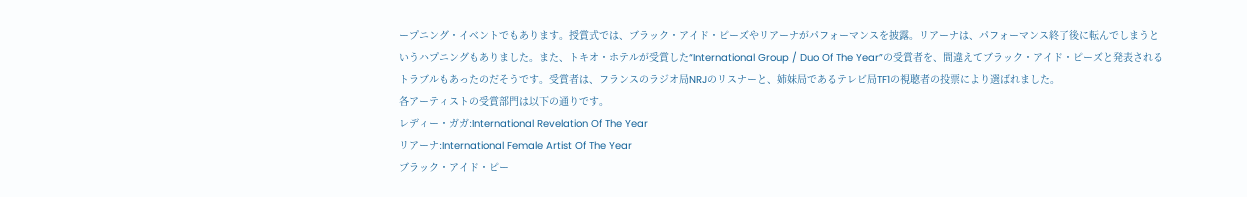ープニング・イベントでもあります。授賞式では、ブラック・アイド・ピーズやリアーナがパフォーマンスを披露。リアーナは、パフォーマンス終了後に転んでしまうというハプニングもありました。また、トキオ・ホテルが受賞した“International Group / Duo Of The Year”の受賞者を、間違えてブラック・アイド・ピーズと発表されるトラブルもあったのだそうです。受賞者は、フランスのラジオ局NRJのリスナーと、姉妹局であるテレビ局TF1の視聴者の投票により選ばれました。
各アーティストの受賞部門は以下の通りです。
レディー・ガガ:International Revelation Of The Year
リアーナ:International Female Artist Of The Year
ブラック・アイド・ピー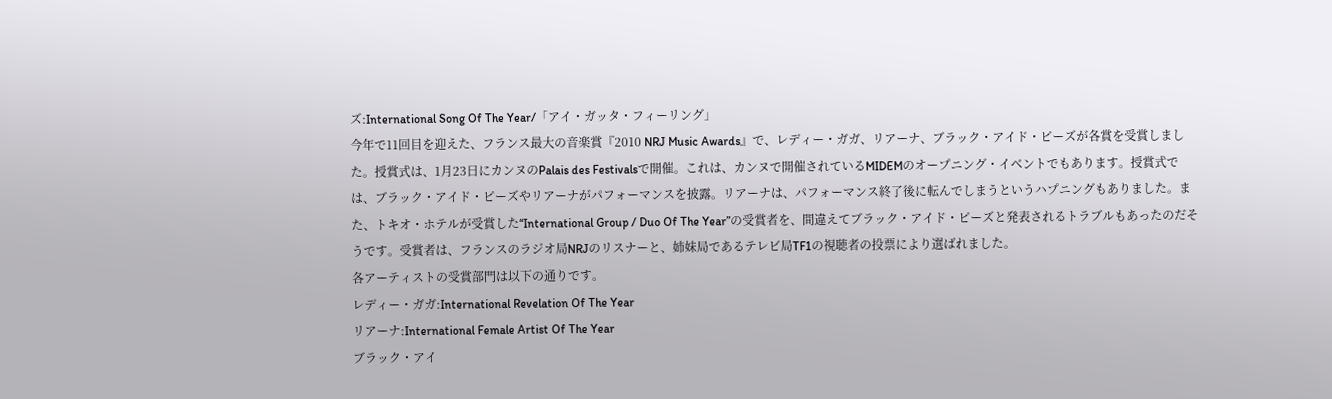ズ:International Song Of The Year/「アイ・ガッタ・フィーリング」
今年で11回目を迎えた、フランス最大の音楽賞『2010 NRJ Music Awards』で、レディー・ガガ、リアーナ、ブラック・アイド・ピーズが各賞を受賞しました。授賞式は、1月23日にカンヌのPalais des Festivalsで開催。これは、カンヌで開催されているMIDEMのオープニング・イベントでもあります。授賞式では、ブラック・アイド・ピーズやリアーナがパフォーマンスを披露。リアーナは、パフォーマンス終了後に転んでしまうというハプニングもありました。また、トキオ・ホテルが受賞した“International Group / Duo Of The Year”の受賞者を、間違えてブラック・アイド・ピーズと発表されるトラブルもあったのだそうです。受賞者は、フランスのラジオ局NRJのリスナーと、姉妹局であるテレビ局TF1の視聴者の投票により選ばれました。
各アーティストの受賞部門は以下の通りです。
レディー・ガガ:International Revelation Of The Year
リアーナ:International Female Artist Of The Year
ブラック・アイ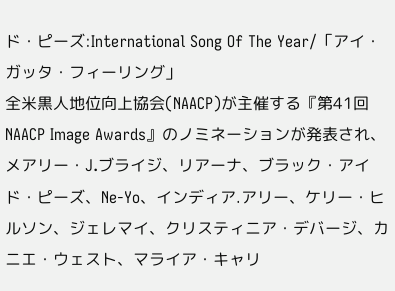ド・ピーズ:International Song Of The Year/「アイ・ガッタ・フィーリング」
全米黒人地位向上協会(NAACP)が主催する『第41回 NAACP Image Awards』のノミネーションが発表され、メアリー・J.ブライジ、リアーナ、ブラック・アイド・ピーズ、Ne-Yo、インディア.アリー、ケリー・ヒルソン、ジェレマイ、クリスティニア・デバージ、カニエ・ウェスト、マライア・キャリ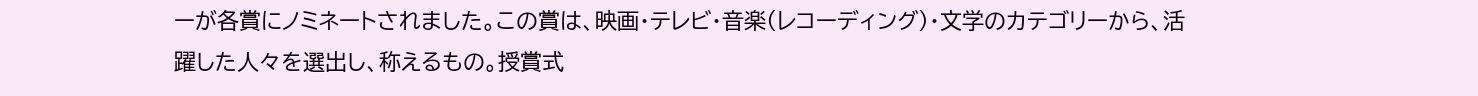ーが各賞にノミネートされました。この賞は、映画・テレビ・音楽(レコーディング)・文学のカテゴリーから、活躍した人々を選出し、称えるもの。授賞式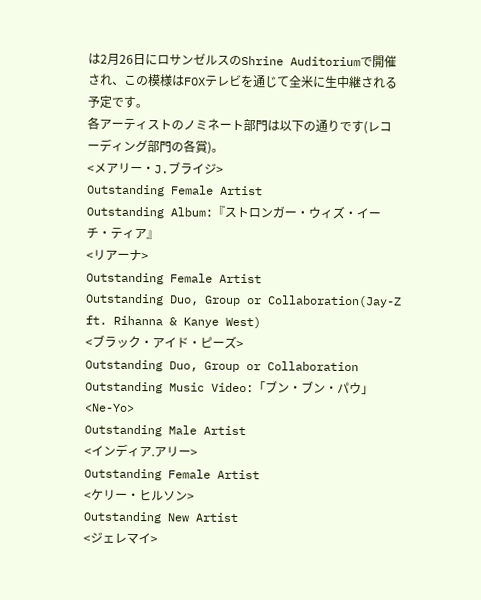は2月26日にロサンゼルスのShrine Auditoriumで開催され、この模様はFOXテレビを通じて全米に生中継される予定です。
各アーティストのノミネート部門は以下の通りです(レコーディング部門の各賞)。
<メアリー・J.ブライジ>
Outstanding Female Artist
Outstanding Album:『ストロンガー・ウィズ・イーチ・ティア』
<リアーナ>
Outstanding Female Artist
Outstanding Duo, Group or Collaboration(Jay-Z ft. Rihanna & Kanye West)
<ブラック・アイド・ピーズ>
Outstanding Duo, Group or Collaboration
Outstanding Music Video:「ブン・ブン・パウ」
<Ne-Yo>
Outstanding Male Artist
<インディア.アリー>
Outstanding Female Artist
<ケリー・ヒルソン>
Outstanding New Artist
<ジェレマイ>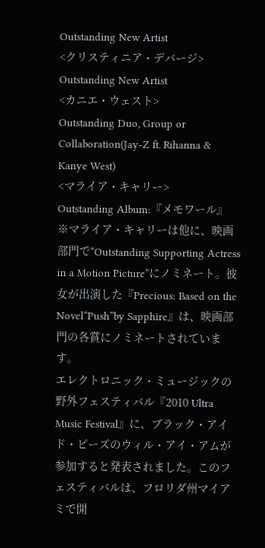Outstanding New Artist
<クリスティニア・デバージ>
Outstanding New Artist
<カニエ・ウェスト>
Outstanding Duo, Group or Collaboration(Jay-Z ft. Rihanna & Kanye West)
<マライア・キャリー>
Outstanding Album:『メモワール』
※マライア・キャリーは他に、映画部門で“Outstanding Supporting Actress in a Motion Picture”にノミネート。彼女が出演した『Precious: Based on the Novel“Push”by Sapphire』は、映画部門の各賞にノミネートされています。
エレクトロニック・ミュージックの野外フェスティバル『2010 Ultra Music Festival』に、ブラック・アイド・ピーズのウィル・アイ・アムが参加すると発表されました。このフェスティバルは、フロリダ州マイアミで開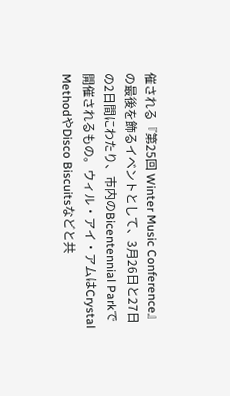催される『第25回 Winter Music Conference』の最後を飾るイベントとして、3月26日と27日の2日間にわたり、市内のBicentennial Parkで開催されるもの。ウィル・アイ・アムはCrystal MethodやDisco Biscuitsなどと共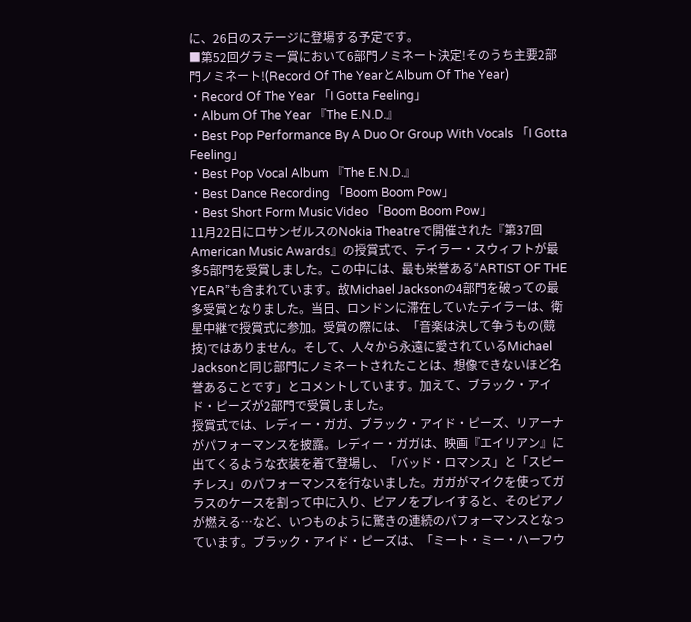に、26日のステージに登場する予定です。
■第52回グラミー賞において6部門ノミネート決定!そのうち主要2部門ノミネート!(Record Of The YearとAlbum Of The Year)
・Record Of The Year 「I Gotta Feeling」
・Album Of The Year 『The E.N.D.』
・Best Pop Performance By A Duo Or Group With Vocals 「I Gotta Feeling」
・Best Pop Vocal Album 『The E.N.D.』
・Best Dance Recording 「Boom Boom Pow」
・Best Short Form Music Video 「Boom Boom Pow」
11月22日にロサンゼルスのNokia Theatreで開催された『第37回 American Music Awards』の授賞式で、テイラー・スウィフトが最多5部門を受賞しました。この中には、最も栄誉ある“ARTIST OF THE YEAR”も含まれています。故Michael Jacksonの4部門を破っての最多受賞となりました。当日、ロンドンに滞在していたテイラーは、衛星中継で授賞式に参加。受賞の際には、「音楽は決して争うもの(競技)ではありません。そして、人々から永遠に愛されているMichael Jacksonと同じ部門にノミネートされたことは、想像できないほど名誉あることです」とコメントしています。加えて、ブラック・アイド・ピーズが2部門で受賞しました。
授賞式では、レディー・ガガ、ブラック・アイド・ピーズ、リアーナがパフォーマンスを披露。レディー・ガガは、映画『エイリアン』に出てくるような衣装を着て登場し、「バッド・ロマンス」と「スピーチレス」のパフォーマンスを行ないました。ガガがマイクを使ってガラスのケースを割って中に入り、ピアノをプレイすると、そのピアノが燃える…など、いつものように驚きの連続のパフォーマンスとなっています。ブラック・アイド・ピーズは、「ミート・ミー・ハーフウ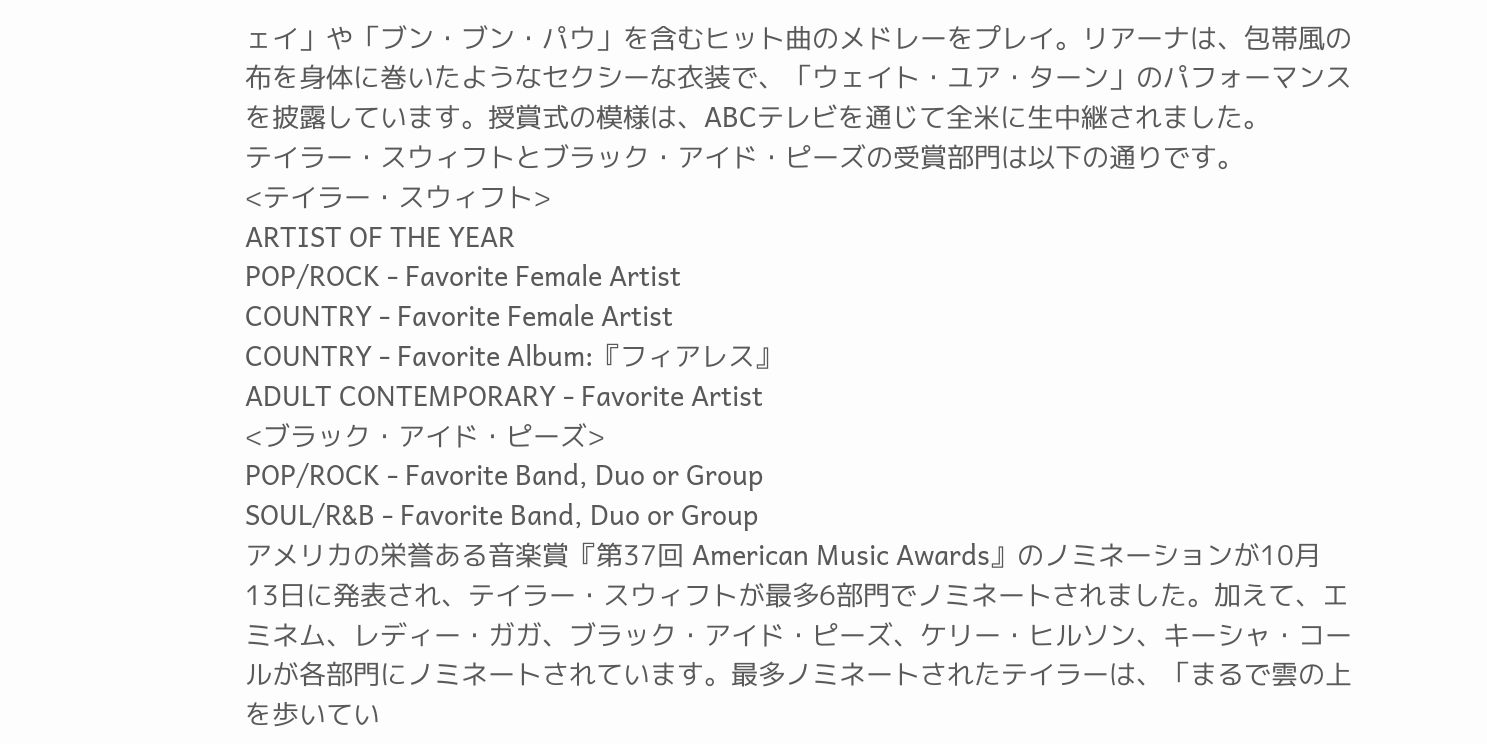ェイ」や「ブン・ブン・パウ」を含むヒット曲のメドレーをプレイ。リアーナは、包帯風の布を身体に巻いたようなセクシーな衣装で、「ウェイト・ユア・ターン」のパフォーマンスを披露しています。授賞式の模様は、ABCテレビを通じて全米に生中継されました。
テイラー・スウィフトとブラック・アイド・ピーズの受賞部門は以下の通りです。
<テイラー・スウィフト>
ARTIST OF THE YEAR
POP/ROCK - Favorite Female Artist
COUNTRY - Favorite Female Artist
COUNTRY - Favorite Album:『フィアレス』
ADULT CONTEMPORARY - Favorite Artist
<ブラック・アイド・ピーズ>
POP/ROCK - Favorite Band, Duo or Group
SOUL/R&B - Favorite Band, Duo or Group
アメリカの栄誉ある音楽賞『第37回 American Music Awards』のノミネーションが10月13日に発表され、テイラー・スウィフトが最多6部門でノミネートされました。加えて、エミネム、レディー・ガガ、ブラック・アイド・ピーズ、ケリー・ヒルソン、キーシャ・コールが各部門にノミネートされています。最多ノミネートされたテイラーは、「まるで雲の上を歩いてい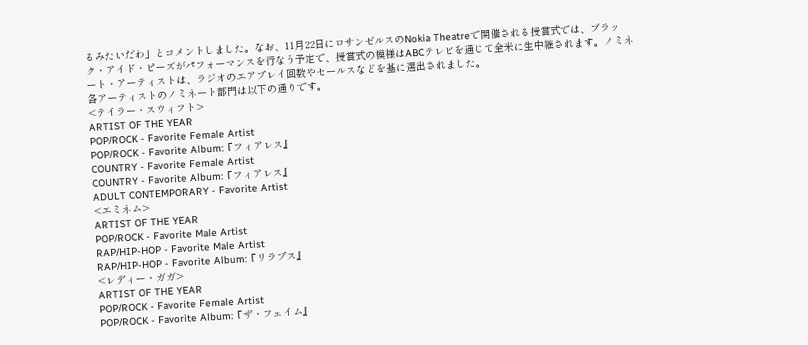るみたいだわ」とコメントしました。なお、11月22日にロサンゼルスのNokia Theatreで開催される授賞式では、ブラック・アイド・ピーズがパフォーマンスを行なう予定で、授賞式の模様はABCテレビを通じて全米に生中継されます。ノミネート・アーティストは、ラジオのエアプレイ回数やセールスなどを基に選出されました。
各アーティストのノミネート部門は以下の通りです。
<テイラー・スウィフト>
ARTIST OF THE YEAR
POP/ROCK - Favorite Female Artist
POP/ROCK - Favorite Album:『フィアレス』
COUNTRY - Favorite Female Artist
COUNTRY - Favorite Album:『フィアレス』
ADULT CONTEMPORARY - Favorite Artist
<エミネム>
ARTIST OF THE YEAR
POP/ROCK - Favorite Male Artist
RAP/HIP-HOP - Favorite Male Artist
RAP/HIP-HOP - Favorite Album:『リラプス』
<レディー・ガガ>
ARTIST OF THE YEAR
POP/ROCK - Favorite Female Artist
POP/ROCK - Favorite Album:『ザ・フェイム』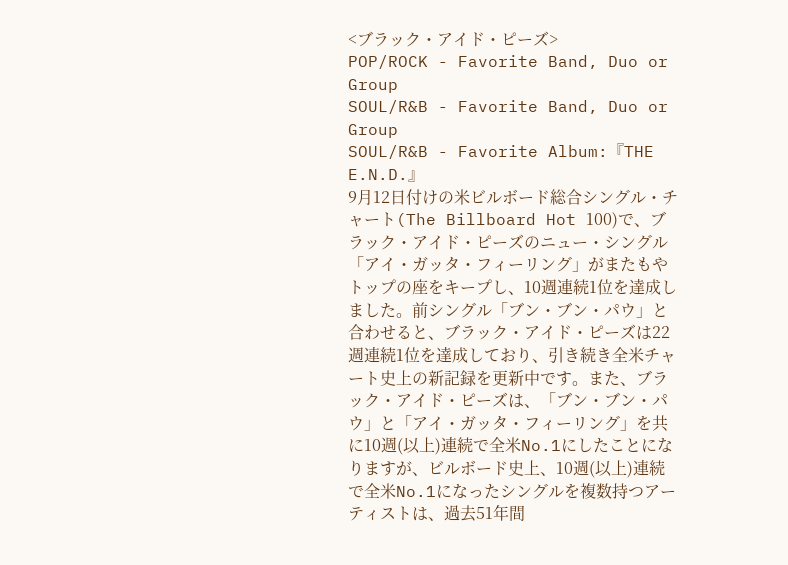<ブラック・アイド・ピーズ>
POP/ROCK - Favorite Band, Duo or Group
SOUL/R&B - Favorite Band, Duo or Group
SOUL/R&B - Favorite Album:『THE E.N.D.』
9月12日付けの米ビルボード総合シングル・チャート(The Billboard Hot 100)で、ブラック・アイド・ピーズのニュー・シングル「アイ・ガッタ・フィーリング」がまたもやトップの座をキープし、10週連続1位を達成しました。前シングル「ブン・ブン・パウ」と合わせると、ブラック・アイド・ピーズは22週連続1位を達成しており、引き続き全米チャート史上の新記録を更新中です。また、ブラック・アイド・ピーズは、「ブン・ブン・パウ」と「アイ・ガッタ・フィーリング」を共に10週(以上)連続で全米No.1にしたことになりますが、ビルボード史上、10週(以上)連続で全米No.1になったシングルを複数持つアーティストは、過去51年間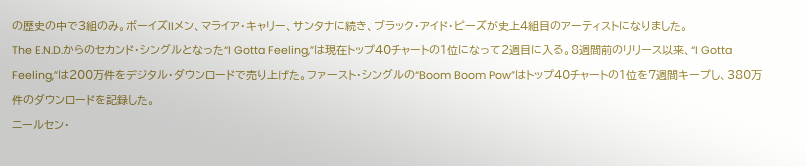の歴史の中で3組のみ。ボーイズIIメン、マライア・キャリー、サンタナに続き、ブラック・アイド・ピーズが史上4組目のアーティストになりました。
The E.N.D.からのセカンド・シングルとなった“I Gotta Feeling,”は現在トップ40チャートの1位になって2週目に入る。8週間前のリリース以来、“I Gotta Feeling,”は200万件をデジタル・ダウンロードで売り上げた。ファースト・シングルの“Boom Boom Pow”はトップ40チャートの1位を7週間キープし、380万件のダウンロードを記録した。
ニールセン・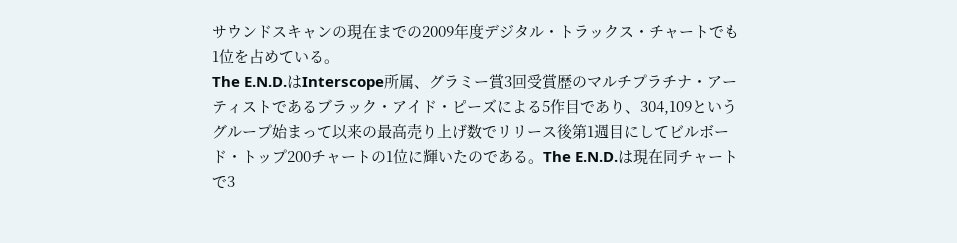サウンドスキャンの現在までの2009年度デジタル・トラックス・チャートでも1位を占めている。
The E.N.D.はInterscope所属、グラミー賞3回受賞歴のマルチプラチナ・アーティストであるブラック・アイド・ピーズによる5作目であり、304,109というグループ始まって以来の最高売り上げ数でリリース後第1週目にしてビルボード・トップ200チャートの1位に輝いたのである。The E.N.D.は現在同チャートで3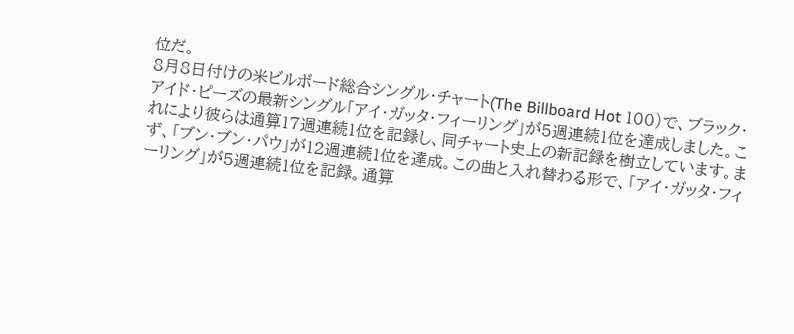位だ。
8月8日付けの米ビルボード総合シングル・チャート(The Billboard Hot 100)で、ブラック・アイド・ピーズの最新シングル「アイ・ガッタ・フィーリング」が5週連続1位を達成しました。これにより彼らは通算17週連続1位を記録し、同チャート史上の新記録を樹立しています。まず、「ブン・ブン・パウ」が12週連続1位を達成。この曲と入れ替わる形で、「アイ・ガッタ・フィーリング」が5週連続1位を記録。通算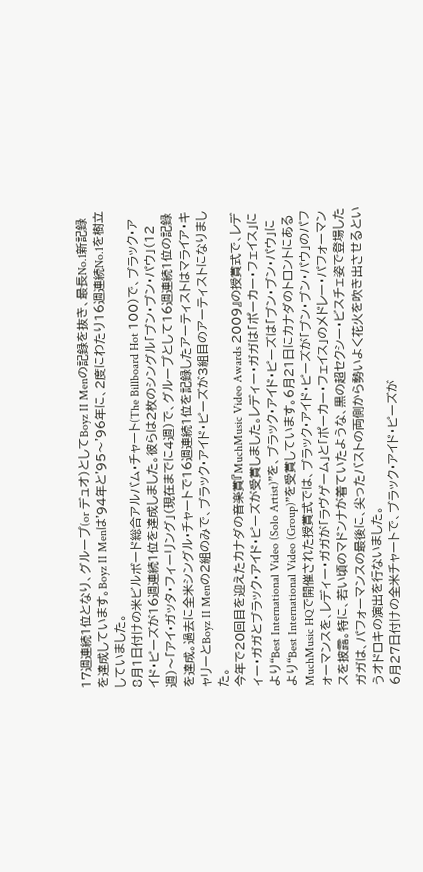17週連続1位となり、グループ(or デュオ)としてBoyz II Menの記録を抜き、最長No.1新記録を達成しています。Boyz II Menは'94年と'95〜'96年に、2度にわたり16週連続No.1を樹立していました。
8月1日付けの米ビルボード総合アルバム・チャート(The Billboard Hot 100)で、ブラック・アイド・ピーズが16週連続1位を達成しました。彼らは2枚のシングル「ブン・ブン・パウ」(12週)〜「アイ・ガッタ・フィーリング」(現在までに4週)で、グループとして16週連続1位の記録を達成。過去に全米シングル・チャートで16週連続1位を記録したアーティストはマライア・キャリーとBoyz II Menの2組のみで、ブラック・アイド・ピーズが3組目のアーティストになりました。
今年で20回目を迎えたカナダの音楽賞『MuchMusic Video Awards 2009』の授賞式で、レディー・ガガとブラック・アイド・ピーズが受賞しました。レディー・ガガは「ポーカー・フェイス」により“Best International Video (Solo Artist)”を、ブラック・アイド・ピーズは「ブン・ブン・パウ」により“Best International Video (Group)”を受賞しています。6月21日にカナダのトロントにあるMuchMusic HQで開催された授賞式では、ブラック・アイド・ピーズが「ブン・ブン・パウ」のパフォーマンスを、レディー・ガガが「ラヴゲーム」と「ポーカー・フェイス」のメドレー・パフォーマンスを披露。特に、若い頃のマドンナが着ていたような、黒の超セクシー・ビスチェ姿で登場したガガは、パフォーマンスの最後に、尖ったバストの両側から勢いよく花火を吹き出させるというオドロキの演出を行ないました。
6月27日付けの全米チャートで、ブラック・アイド・ピーズが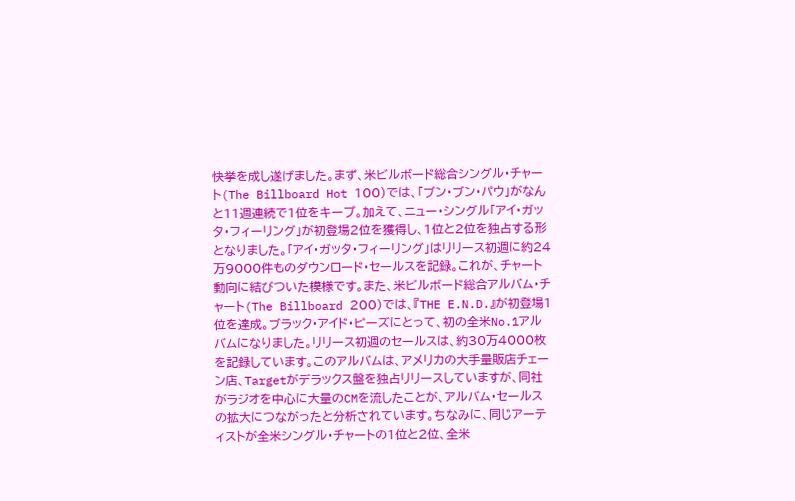快挙を成し遂げました。まず、米ビルボード総合シングル・チャート(The Billboard Hot 100)では、「ブン・ブン・パウ」がなんと11週連続で1位をキープ。加えて、ニュー・シングル「アイ・ガッタ・フィーリング」が初登場2位を獲得し、1位と2位を独占する形となりました。「アイ・ガッタ・フィーリング」はリリース初週に約24万9000件ものダウンロード・セールスを記録。これが、チャート動向に結びついた模様です。また、米ビルボード総合アルバム・チャート(The Billboard 200)では、『THE E.N.D.』が初登場1位を達成。ブラック・アイド・ピーズにとって、初の全米No.1アルバムになりました。リリース初週のセールスは、約30万4000枚を記録しています。このアルバムは、アメリカの大手量販店チェーン店、Targetがデラックス盤を独占リリースしていますが、同社がラジオを中心に大量のCMを流したことが、アルバム・セールスの拡大につながったと分析されています。ちなみに、同じアーティストが全米シングル・チャートの1位と2位、全米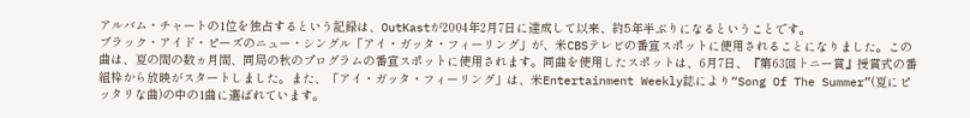アルバム・チャートの1位を独占するという記録は、OutKastが2004年2月7日に達成して以来、約5年半ぶりになるということです。
ブラック・アイド・ピーズのニュー・シングル「アイ・ガッタ・フィーリング」が、米CBSテレビの番宣スポットに使用されることになりました。この曲は、夏の間の数ヵ月間、同局の秋のプログラムの番宣スポットに使用されます。同曲を使用したスポットは、6月7日、『第63回トニー賞』授賞式の番組枠から放映がスタートしました。また、「アイ・ガッタ・フィーリング」は、米Entertainment Weekly誌により“Song Of The Summer”(夏にピッタリな曲)の中の1曲に選ばれています。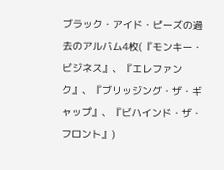ブラック・アイド・ピーズの過去のアルバム4枚(『モンキー・ビジネス』、『エレファンク』、『ブリッジング・ザ・ギャップ』、『ビハインド・ザ・フロント』)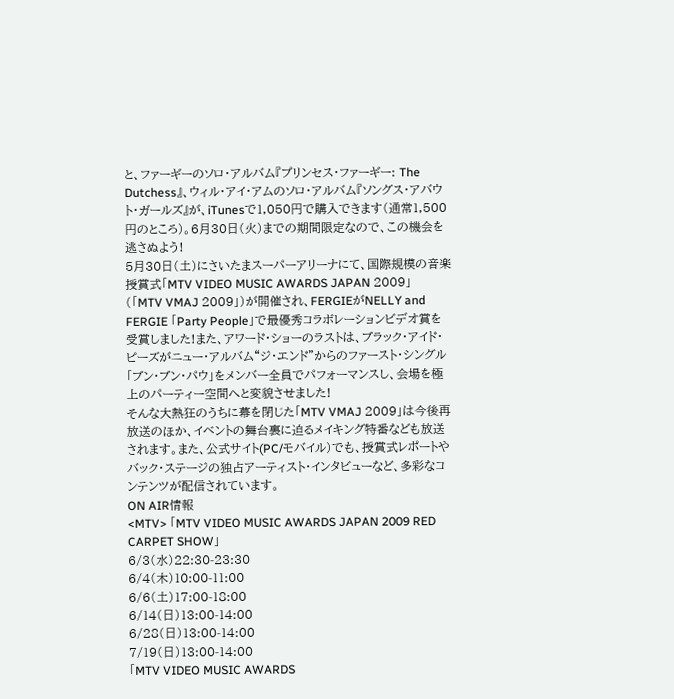と、ファーギーのソロ・アルバム『プリンセス・ファーギー: The Dutchess』、ウィル・アイ・アムのソロ・アルバム『ソングス・アバウト・ガールズ』が、iTunesで1,050円で購入できます(通常1,500円のところ)。6月30日(火)までの期間限定なので、この機会を逃さぬよう!
5月30日(土)にさいたまスーパーアリーナにて、国際規模の音楽授賞式「MTV VIDEO MUSIC AWARDS JAPAN 2009」(「MTV VMAJ 2009」)が開催され、FERGIEがNELLY and FERGIE 「Party People」で最優秀コラボレーションビデオ賞を受賞しました!また、アワード・ショーのラストは、ブラック・アイド・ピーズがニュー・アルバム“ジ・エンド”からのファースト・シングル「ブン・ブン・パウ」をメンバー全員でパフォーマンスし、会場を極上のパーティー空間へと変貌させました!
そんな大熱狂のうちに幕を閉じた「MTV VMAJ 2009」は今後再放送のほか、イベントの舞台裏に迫るメイキング特番なども放送されます。また、公式サイト(PC/モバイル)でも、授賞式レポートやバック・ステージの独占アーティスト・インタビューなど、多彩なコンテンツが配信されています。
ON AIR情報
<MTV> 「MTV VIDEO MUSIC AWARDS JAPAN 2009 RED CARPET SHOW」
6/3(水)22:30-23:30
6/4(木)10:00-11:00
6/6(土)17:00-18:00
6/14(日)13:00-14:00
6/28(日)13:00-14:00
7/19(日)13:00-14:00
「MTV VIDEO MUSIC AWARDS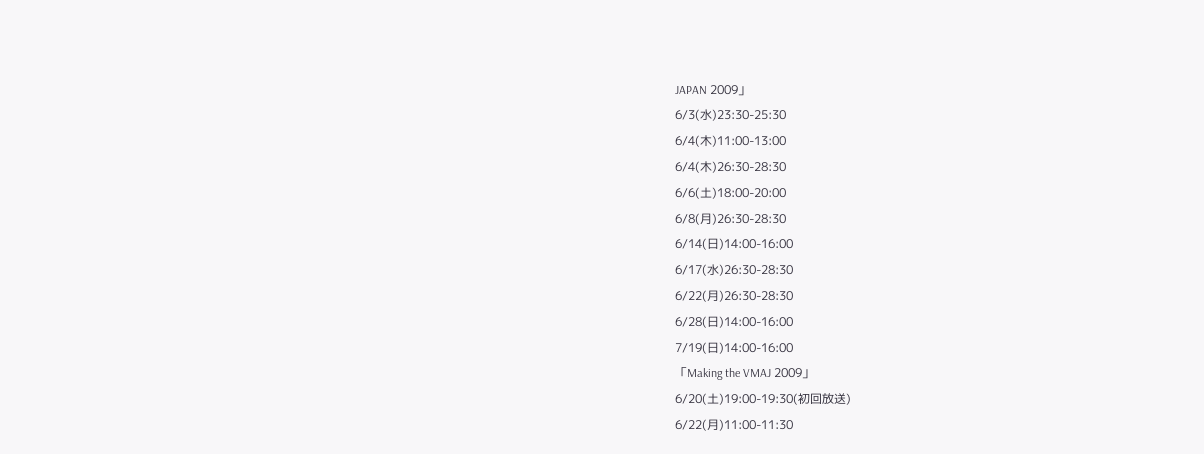JAPAN 2009」
6/3(水)23:30-25:30
6/4(木)11:00-13:00
6/4(木)26:30-28:30
6/6(土)18:00-20:00
6/8(月)26:30-28:30
6/14(日)14:00-16:00
6/17(水)26:30-28:30
6/22(月)26:30-28:30
6/28(日)14:00-16:00
7/19(日)14:00-16:00
「Making the VMAJ 2009」
6/20(土)19:00-19:30(初回放送)
6/22(月)11:00-11:30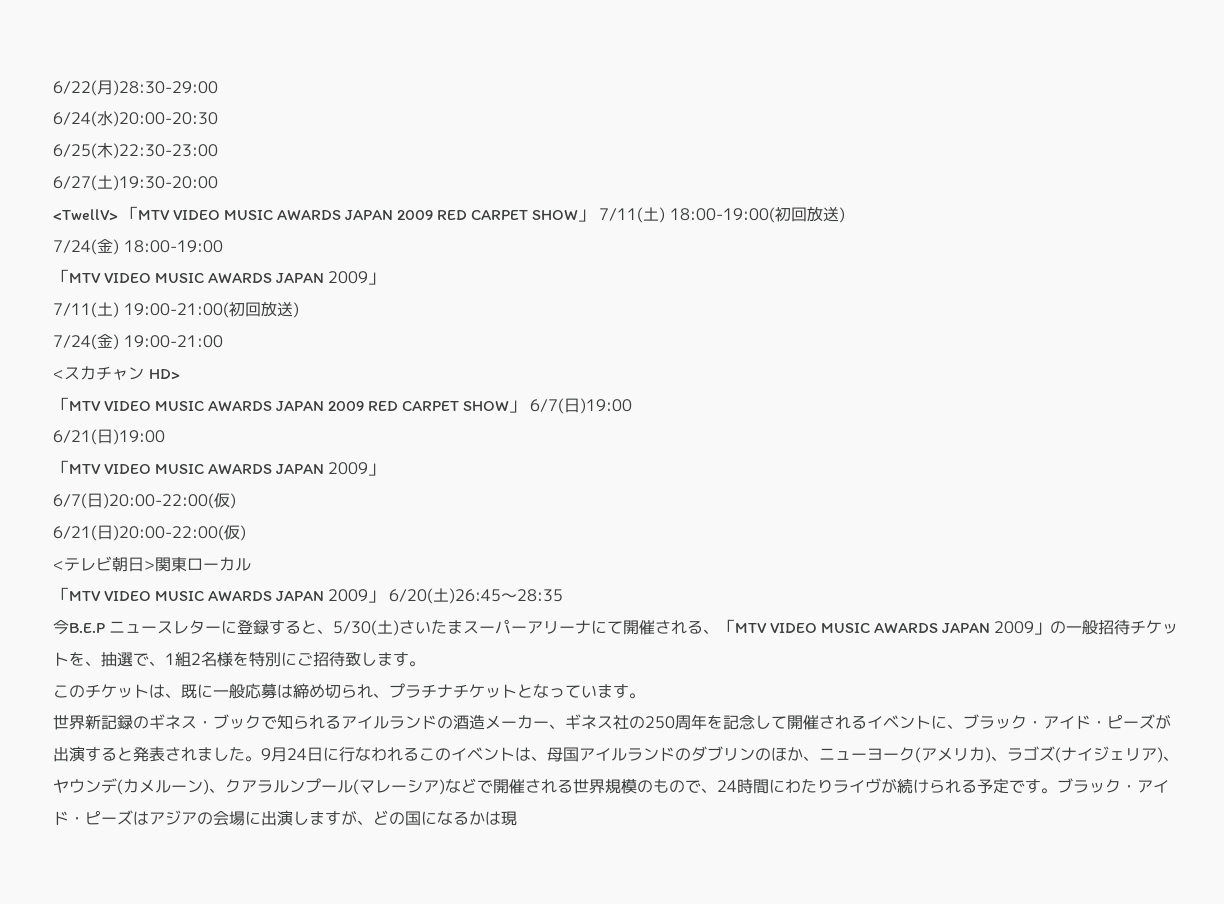6/22(月)28:30-29:00
6/24(水)20:00-20:30
6/25(木)22:30-23:00
6/27(土)19:30-20:00
<TwellV> 「MTV VIDEO MUSIC AWARDS JAPAN 2009 RED CARPET SHOW」 7/11(土) 18:00-19:00(初回放送)
7/24(金) 18:00-19:00
「MTV VIDEO MUSIC AWARDS JAPAN 2009」
7/11(土) 19:00-21:00(初回放送)
7/24(金) 19:00-21:00
<スカチャン HD>
「MTV VIDEO MUSIC AWARDS JAPAN 2009 RED CARPET SHOW」 6/7(日)19:00
6/21(日)19:00
「MTV VIDEO MUSIC AWARDS JAPAN 2009」
6/7(日)20:00-22:00(仮)
6/21(日)20:00-22:00(仮)
<テレビ朝日>関東ローカル
「MTV VIDEO MUSIC AWARDS JAPAN 2009」 6/20(土)26:45〜28:35
今B.E.P ニュースレターに登録すると、5/30(土)さいたまスーパーアリーナにて開催される、「MTV VIDEO MUSIC AWARDS JAPAN 2009」の一般招待チケットを、抽選で、1組2名様を特別にご招待致します。
このチケットは、既に一般応募は締め切られ、プラチナチケットとなっています。
世界新記録のギネス・ブックで知られるアイルランドの酒造メーカー、ギネス社の250周年を記念して開催されるイベントに、ブラック・アイド・ピーズが出演すると発表されました。9月24日に行なわれるこのイベントは、母国アイルランドのダブリンのほか、ニューヨーク(アメリカ)、ラゴズ(ナイジェリア)、ヤウンデ(カメルーン)、クアラルンプール(マレーシア)などで開催される世界規模のもので、24時間にわたりライヴが続けられる予定です。ブラック・アイド・ピーズはアジアの会場に出演しますが、どの国になるかは現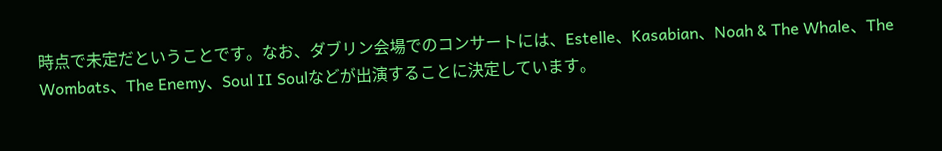時点で未定だということです。なお、ダブリン会場でのコンサートには、Estelle、Kasabian、Noah & The Whale、The Wombats、The Enemy、Soul II Soulなどが出演することに決定しています。